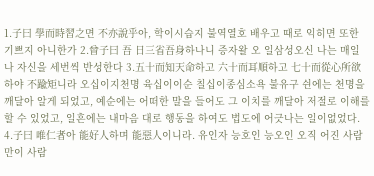1.子曰 學而時習之면 不亦說乎아, 학이시습지 불역열호 배우고 때로 익히면 또한 기쁘지 아니한가 2.曾子曰 吾 日三省吾身하나니 증자왈 오 일삼성오신 나는 매일 나 자신을 세번씩 반성한다 3.五十而知天命하고 六十而耳順하고 七十而從心所欲하야 不踰矩니라 오십이지천명 육십이이순 칠십이종심소욕 불유구 쉰에는 천명을 깨달아 알게 되었고, 예순에는 어떠한 말을 들어도 그 이치를 깨달아 저절로 이해를 할 수 있었고, 일흔에는 내마음 대로 행동을 하여도 법도에 어긋나는 일이없었다. 4.子曰 唯仁者아 能好人하며 能惡人이니라. 유인자 능호인 능오인 오직 어진 사람만이 사람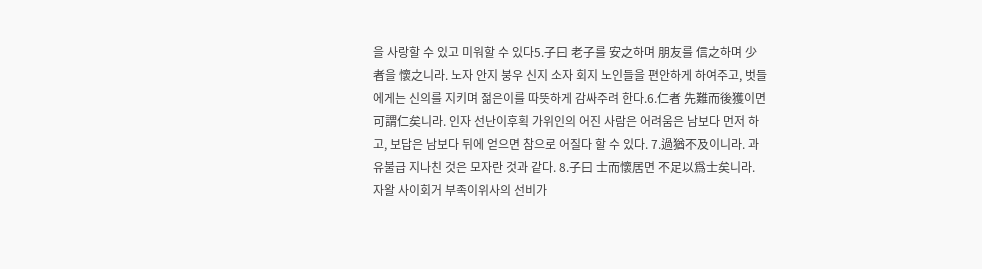을 사랑할 수 있고 미워할 수 있다5.子曰 老子를 安之하며 朋友를 信之하며 少者을 懷之니라. 노자 안지 붕우 신지 소자 회지 노인들을 편안하게 하여주고, 벗들에게는 신의를 지키며 젊은이를 따뜻하게 감싸주려 한다.6.仁者 先難而後獲이면 可謂仁矣니라. 인자 선난이후획 가위인의 어진 사람은 어려움은 남보다 먼저 하고, 보답은 남보다 뒤에 얻으면 참으로 어질다 할 수 있다. 7.過猶不及이니라. 과유불급 지나친 것은 모자란 것과 같다. 8.子曰 士而懷居면 不足以爲士矣니라. 자왈 사이회거 부족이위사의 선비가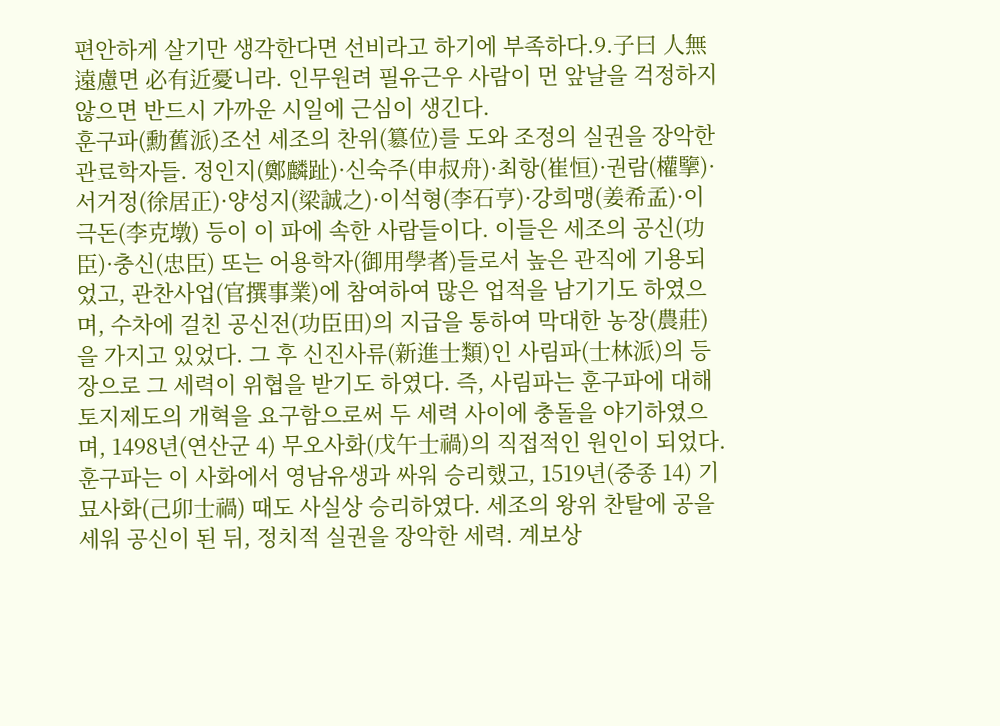편안하게 살기만 생각한다면 선비라고 하기에 부족하다.9.子曰 人無遠慮면 必有近憂니라. 인무원려 필유근우 사람이 먼 앞날을 걱정하지 않으면 반드시 가까운 시일에 근심이 생긴다.
훈구파(勳舊派)조선 세조의 찬위(簒位)를 도와 조정의 실권을 장악한 관료학자들. 정인지(鄭麟趾)·신숙주(申叔舟)·최항(崔恒)·권람(權擥)·서거정(徐居正)·양성지(梁誠之)·이석형(李石亨)·강희맹(姜希孟)·이극돈(李克墩) 등이 이 파에 속한 사람들이다. 이들은 세조의 공신(功臣)·충신(忠臣) 또는 어용학자(御用學者)들로서 높은 관직에 기용되었고, 관찬사업(官撰事業)에 참여하여 많은 업적을 남기기도 하였으며, 수차에 걸친 공신전(功臣田)의 지급을 통하여 막대한 농장(農莊)을 가지고 있었다. 그 후 신진사류(新進士類)인 사림파(士林派)의 등장으로 그 세력이 위협을 받기도 하였다. 즉, 사림파는 훈구파에 대해 토지제도의 개혁을 요구함으로써 두 세력 사이에 충돌을 야기하였으며, 1498년(연산군 4) 무오사화(戊午士禍)의 직접적인 원인이 되었다. 훈구파는 이 사화에서 영남유생과 싸워 승리했고, 1519년(중종 14) 기묘사화(己卯士禍) 때도 사실상 승리하였다. 세조의 왕위 찬탈에 공을 세워 공신이 된 뒤, 정치적 실권을 장악한 세력. 계보상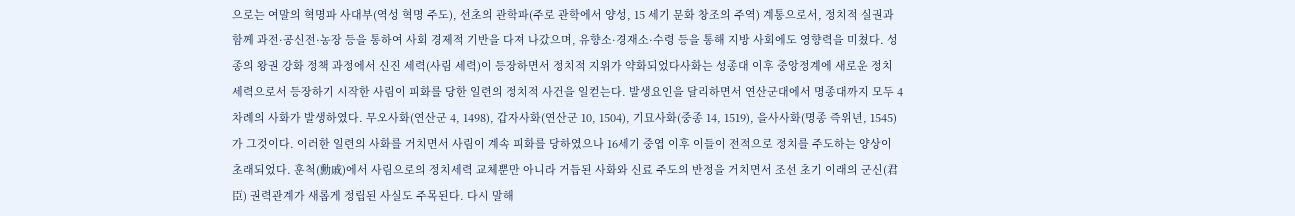으로는 여말의 혁명파 사대부(역성 혁명 주도), 선초의 관학파(주로 관학에서 양성, 15 세기 문화 창조의 주역) 계통으로서, 정치적 실권과 함께 과전·공신전·농장 등을 통하여 사회 경제적 기반을 다져 나갔으며, 유향소·경재소·수령 등을 통해 지방 사회에도 영향력을 미쳤다. 성종의 왕권 강화 정책 과정에서 신진 세력(사림 세력)이 등장하면서 정치적 지위가 약화되었다사화는 성종대 이후 중앙정계에 새로운 정치세력으로서 등장하기 시작한 사림이 피화를 당한 일련의 정치적 사건을 일컫는다. 발생요인을 달리하면서 연산군대에서 명종대까지 모두 4차례의 사화가 발생하였다. 무오사화(연산군 4, 1498), 갑자사화(연산군 10, 1504), 기묘사화(중종 14, 1519), 을사사화(명종 즉위년, 1545)가 그것이다. 이러한 일련의 사화를 거치면서 사림이 계속 피화를 당하였으나 16세기 중엽 이후 이들이 전적으로 정치를 주도하는 양상이 초래되었다. 훈척(勳戚)에서 사림으로의 정치세력 교체뿐만 아니라 거듭된 사화와 신료 주도의 반정을 거치면서 조선 초기 이래의 군신(君臣) 권력관계가 새롭게 정립된 사실도 주목된다. 다시 말해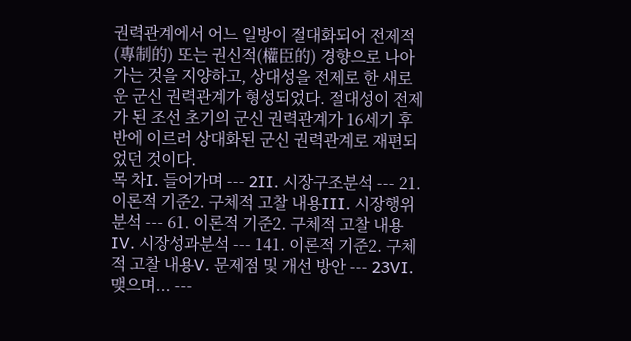권력관계에서 어느 일방이 절대화되어 전제적(專制的) 또는 권신적(權臣的) 경향으로 나아가는 것을 지양하고, 상대성을 전제로 한 새로운 군신 권력관계가 형성되었다. 절대성이 전제가 된 조선 초기의 군신 권력관계가 16세기 후반에 이르러 상대화된 군신 권력관계로 재편되었던 것이다.
목 차I. 들어가며 --- 2II. 시장구조분석 --- 21. 이론적 기준2. 구체적 고찰 내용III. 시장행위분석 --- 61. 이론적 기준2. 구체적 고찰 내용IV. 시장성과분석 --- 141. 이론적 기준2. 구체적 고찰 내용V. 문제점 및 개선 방안 --- 23VI. 맺으며... ---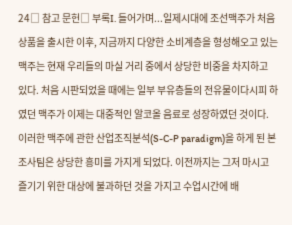24□ 참고 문헌□ 부록I. 들어가며...일제시대에 조선맥주가 처음 상품을 출시한 이후, 지금까지 다양한 소비계층을 형성해오고 있는 맥주는 현재 우리들의 마실 거리 중에서 상당한 비중을 차지하고 있다. 처음 시판되었을 때에는 일부 부유층들의 전유물이다시피 하였던 맥주가 이제는 대중적인 알코올 음료로 성장하였던 것이다. 이러한 맥주에 관한 산업조직분석(S-C-P paradigm)을 하게 된 본 조사팀은 상당한 흥미를 가지게 되었다. 이전까지는 그저 마시고 즐기기 위한 대상에 불과하던 것을 가지고 수업시간에 배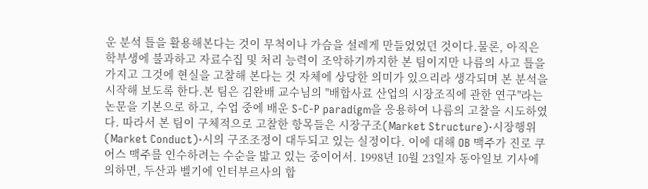운 분석 틀을 활용해본다는 것이 무척이나 가슴을 설레게 만들었었던 것이다.물론, 아직은 학부생에 불과하고 자료수집 및 처리 능력이 조악하기까지한 본 팀이지만 나름의 사고 틀을 가지고 그것에 현실을 고찰해 본다는 것 자체에 상당한 의미가 있으리라 생각되며 본 분석을 시작해 보도록 한다.본 팀은 김완배 교수님의 "배합사료 산업의 시장조직에 관한 연구"라는 논문을 기본으로 하고, 수업 중에 배운 S-C-P paradigm을 응용하여 나름의 고찰을 시도하였다. 따라서 본 팀이 구체적으로 고찰한 항목들은 시장구조(Market Structure)·시장행위(Market Conduct)·시의 구조조정이 대두되고 있는 실정이다. 이에 대해 OB 맥주가 진로 쿠어스 맥주를 인수하려는 수순을 밟고 있는 중이어서. 1998년 10월 23일자 동아일보 기사에 의하면, 두산과 벨기에 인터부르사의 합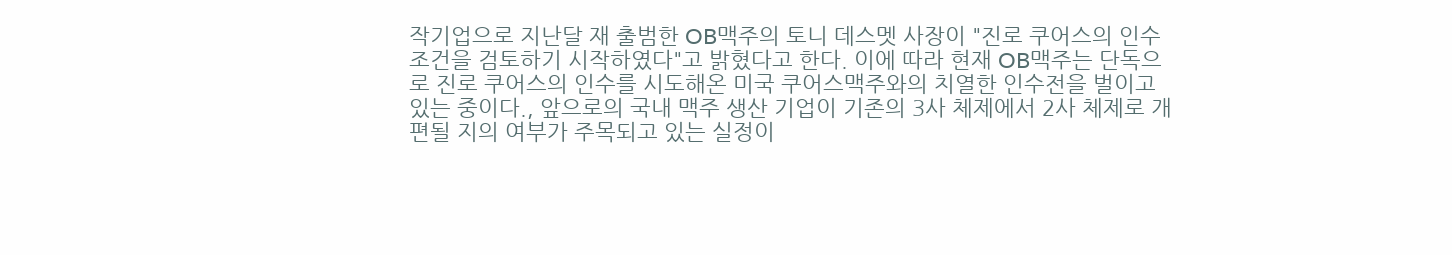작기업으로 지난달 재 출범한 OB맥주의 토니 데스멧 사장이 "진로 쿠어스의 인수조건을 검토하기 시작하였다"고 밝혔다고 한다. 이에 따라 현재 OB맥주는 단독으로 진로 쿠어스의 인수를 시도해온 미국 쿠어스맥주와의 치열한 인수전을 벌이고 있는 중이다., 앞으로의 국내 맥주 생산 기업이 기존의 3사 체제에서 2사 체제로 개편될 지의 여부가 주목되고 있는 실정이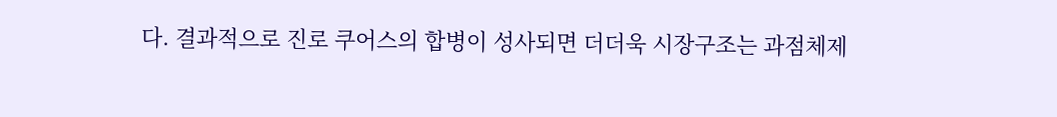다. 결과적으로 진로 쿠어스의 합병이 성사되면 더더욱 시장구조는 과점체제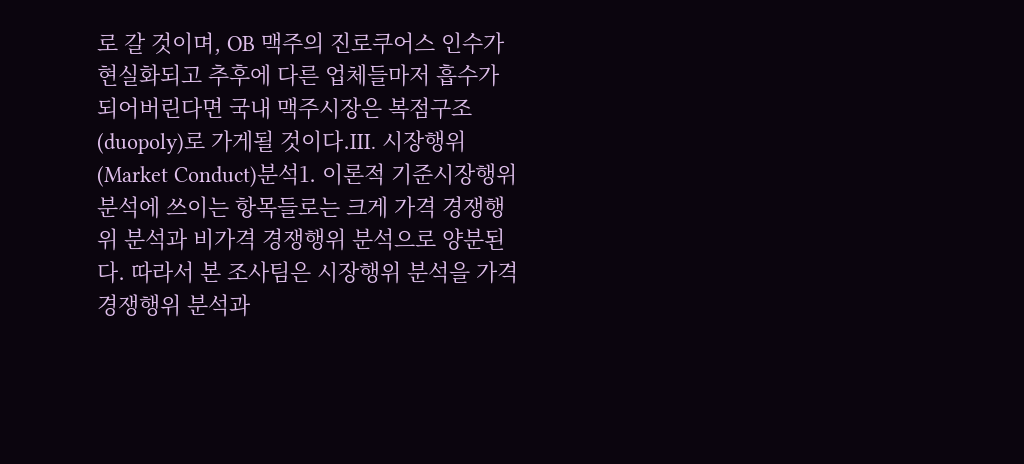로 갈 것이며, OB 맥주의 진로쿠어스 인수가 현실화되고 추후에 다른 업체들마저 흡수가 되어버린다면 국내 맥주시장은 복점구조(duopoly)로 가게될 것이다.III. 시장행위(Market Conduct)분석1. 이론적 기준시장행위분석에 쓰이는 항목들로는 크게 가격 경쟁행위 분석과 비가격 경쟁행위 분석으로 양분된다. 따라서 본 조사팀은 시장행위 분석을 가격 경쟁행위 분석과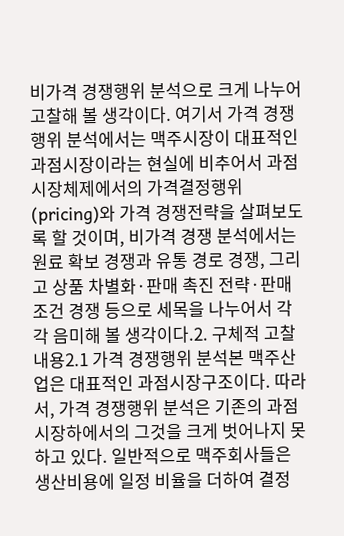비가격 경쟁행위 분석으로 크게 나누어 고찰해 볼 생각이다. 여기서 가격 경쟁행위 분석에서는 맥주시장이 대표적인 과점시장이라는 현실에 비추어서 과점시장체제에서의 가격결정행위(pricing)와 가격 경쟁전략을 살펴보도록 할 것이며, 비가격 경쟁 분석에서는 원료 확보 경쟁과 유통 경로 경쟁, 그리고 상품 차별화·판매 촉진 전략·판매 조건 경쟁 등으로 세목을 나누어서 각각 음미해 볼 생각이다.2. 구체적 고찰 내용2.1 가격 경쟁행위 분석본 맥주산업은 대표적인 과점시장구조이다. 따라서, 가격 경쟁행위 분석은 기존의 과점시장하에서의 그것을 크게 벗어나지 못하고 있다. 일반적으로 맥주회사들은 생산비용에 일정 비율을 더하여 결정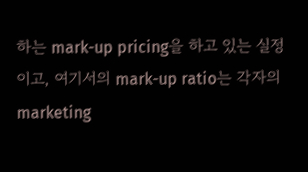하는 mark-up pricing을 하고 있는 실정이고, 여기서의 mark-up ratio는 각자의 marketing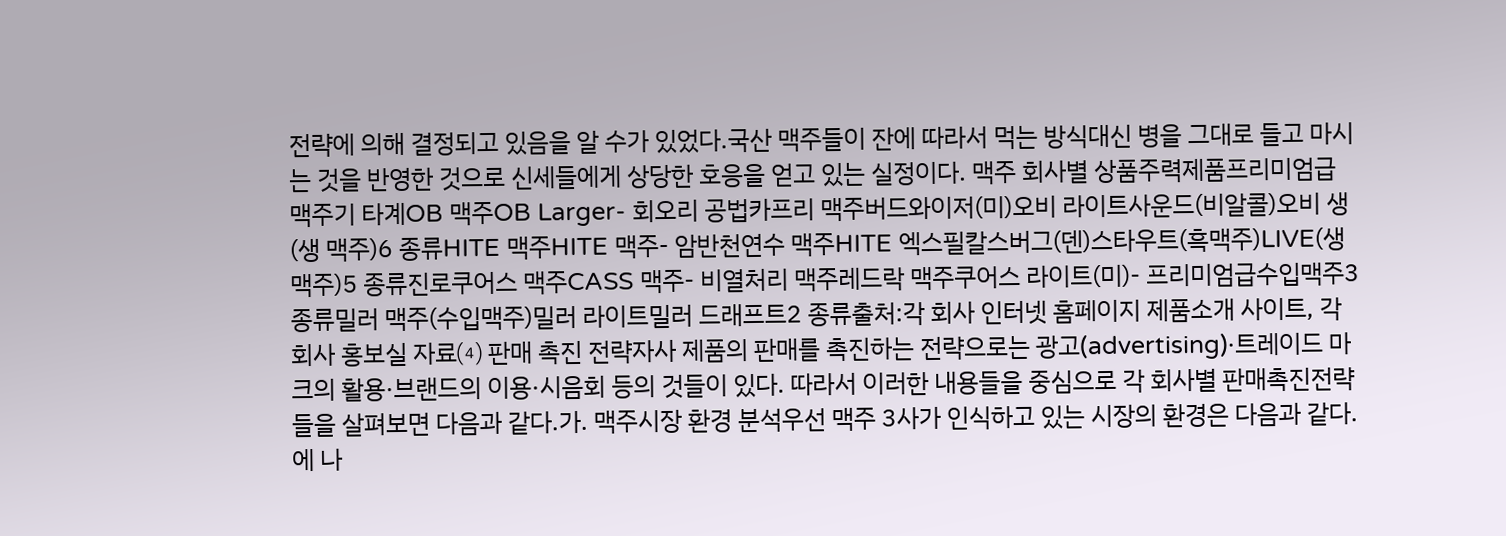전략에 의해 결정되고 있음을 알 수가 있었다.국산 맥주들이 잔에 따라서 먹는 방식대신 병을 그대로 들고 마시는 것을 반영한 것으로 신세들에게 상당한 호응을 얻고 있는 실정이다. 맥주 회사별 상품주력제품프리미엄급 맥주기 타계OB 맥주OB Larger- 회오리 공법카프리 맥주버드와이저(미)오비 라이트사운드(비알콜)오비 생(생 맥주)6 종류HITE 맥주HITE 맥주- 암반천연수 맥주HITE 엑스필칼스버그(덴)스타우트(흑맥주)LIVE(생맥주)5 종류진로쿠어스 맥주CASS 맥주- 비열처리 맥주레드락 맥주쿠어스 라이트(미)- 프리미엄급수입맥주3 종류밀러 맥주(수입맥주)밀러 라이트밀러 드래프트2 종류출처:각 회사 인터넷 홈페이지 제품소개 사이트, 각 회사 홍보실 자료⑷ 판매 촉진 전략자사 제품의 판매를 촉진하는 전략으로는 광고(advertising)·트레이드 마크의 활용·브랜드의 이용·시음회 등의 것들이 있다. 따라서 이러한 내용들을 중심으로 각 회사별 판매촉진전략들을 살펴보면 다음과 같다.가. 맥주시장 환경 분석우선 맥주 3사가 인식하고 있는 시장의 환경은 다음과 같다. 에 나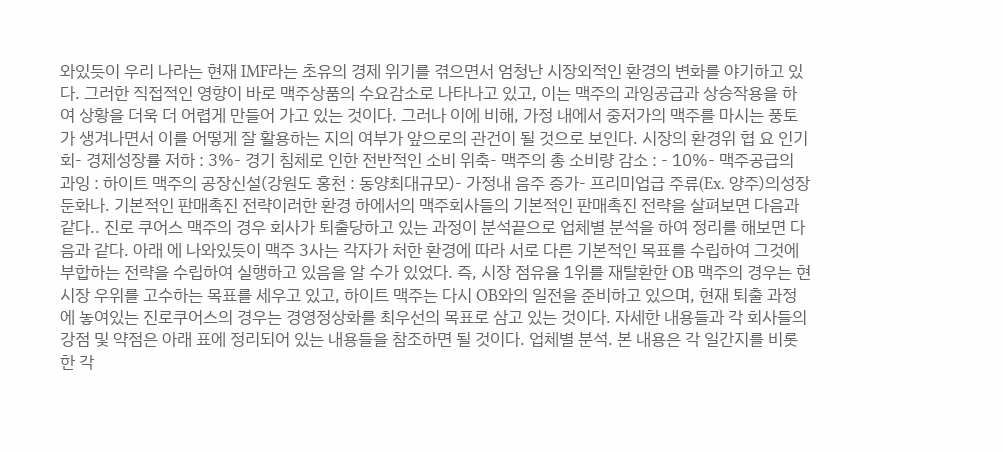와있듯이 우리 나라는 현재 IMF라는 초유의 경제 위기를 겪으면서 엄청난 시장외적인 환경의 변화를 야기하고 있다. 그러한 직접적인 영향이 바로 맥주상품의 수요감소로 나타나고 있고, 이는 맥주의 과잉공급과 상승작용을 하여 상황을 더욱 더 어렵게 만들어 가고 있는 것이다. 그러나 이에 비해, 가정 내에서 중저가의 맥주를 마시는 풍토가 생겨나면서 이를 어떻게 잘 활용하는 지의 여부가 앞으로의 관건이 될 것으로 보인다. 시장의 환경위 협 요 인기 회- 경제성장률 저하 : 3%- 경기 침체로 인한 전반적인 소비 위축- 맥주의 총 소비량 감소 : - 10%- 맥주공급의 과잉 : 하이트 맥주의 공장신설(강원도 홍천 : 동양최대규모)- 가정내 음주 증가- 프리미업급 주류(Ex. 양주)의성장 둔화나. 기본적인 판매촉진 전략이러한 환경 하에서의 맥주회사들의 기본적인 판매촉진 전략을 살펴보면 다음과 같다.. 진로 쿠어스 맥주의 경우 회사가 퇴출당하고 있는 과정이 분석끝으로 업체별 분석을 하여 정리를 해보면 다음과 같다. 아래 에 나와있듯이 맥주 3사는 각자가 처한 환경에 따라 서로 다른 기본적인 목표를 수립하여 그것에 부합하는 전략을 수립하여 실행하고 있음을 알 수가 있었다. 즉, 시장 점유율 1위를 재탈환한 OB 맥주의 경우는 현 시장 우위를 고수하는 목표를 세우고 있고, 하이트 맥주는 다시 OB와의 일전을 준비하고 있으며, 현재 퇴출 과정에 놓여있는 진로쿠어스의 경우는 경영정상화를 최우선의 목표로 삼고 있는 것이다. 자세한 내용들과 각 회사들의 강점 및 약점은 아래 표에 정리되어 있는 내용들을 참조하면 될 것이다. 업체별 분석. 본 내용은 각 일간지를 비롯한 각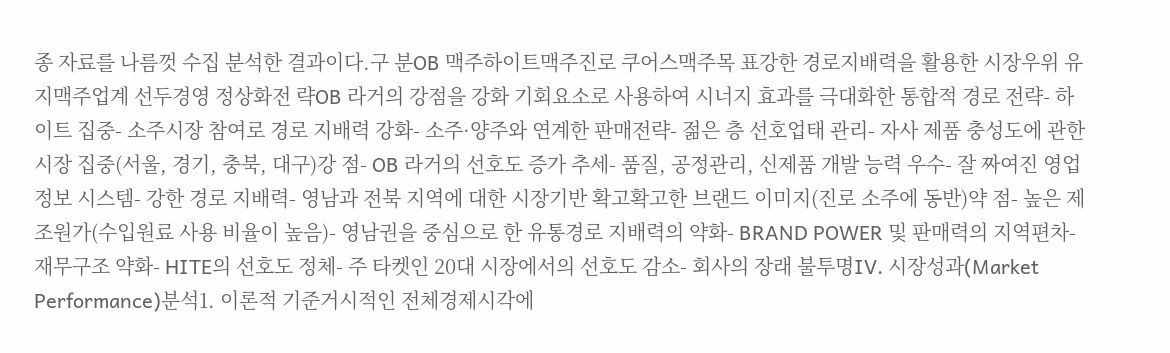종 자료를 나름껏 수집 분석한 결과이다.구 분OB 맥주하이트맥주진로 쿠어스맥주목 표강한 경로지배력을 활용한 시장우위 유지맥주업계 선두경영 정상화전 략OB 라거의 강점을 강화 기회요소로 사용하여 시너지 효과를 극대화한 통합적 경로 전략- 하이트 집중- 소주시장 참여로 경로 지배력 강화- 소주·양주와 연계한 판매전략- 젊은 층 선호업태 관리- 자사 제품 충성도에 관한 시장 집중(서울, 경기, 충북, 대구)강 점- OB 라거의 선호도 증가 추세- 품질, 공정관리, 신제품 개발 능력 우수- 잘 짜여진 영업정보 시스템- 강한 경로 지배력- 영남과 전북 지역에 대한 시장기반 확고확고한 브랜드 이미지(진로 소주에 동반)약 점- 높은 제조원가(수입원료 사용 비율이 높음)- 영남권을 중심으로 한 유통경로 지배력의 약화- BRAND POWER 및 판매력의 지역편차- 재무구조 약화- HITE의 선호도 정체- 주 타켓인 20대 시장에서의 선호도 감소- 회사의 장래 불투명IV. 시장성과(Market Performance)분석1. 이론적 기준거시적인 전체경제시각에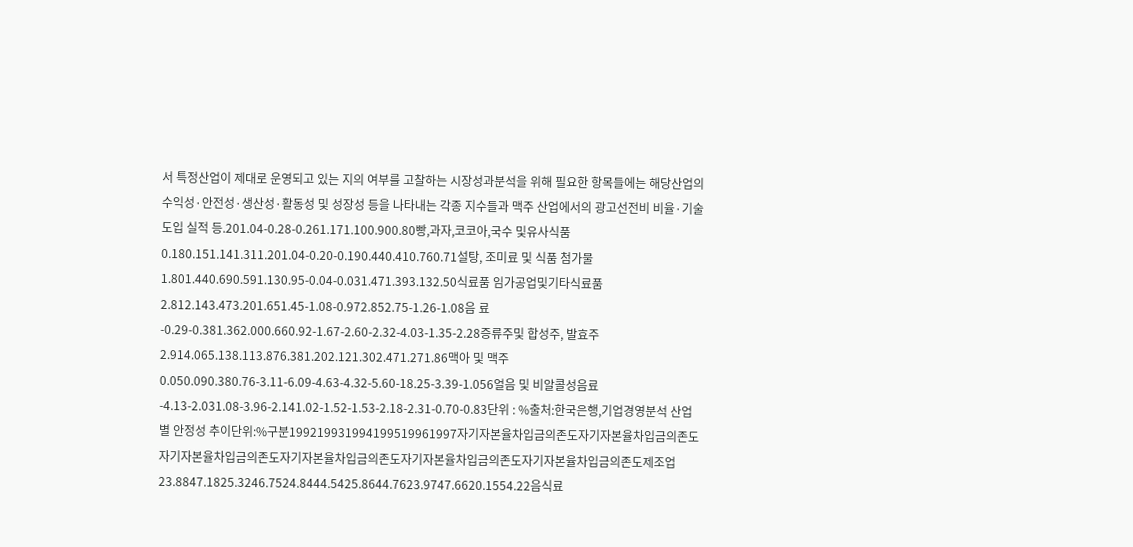서 특정산업이 제대로 운영되고 있는 지의 여부를 고찰하는 시장성과분석을 위해 필요한 항목들에는 해당산업의 수익성·안전성·생산성·활동성 및 성장성 등을 나타내는 각종 지수들과 맥주 산업에서의 광고선전비 비율·기술도입 실적 등.201.04-0.28-0.261.171.100.900.80빵,과자,코코아,국수 및유사식품0.180.151.141.311.201.04-0.20-0.190.440.410.760.71설탕, 조미료 및 식품 첨가물1.801.440.690.591.130.95-0.04-0.031.471.393.132.50식료품 임가공업및기타식료품2.812.143.473.201.651.45-1.08-0.972.852.75-1.26-1.08음 료-0.29-0.381.362.000.660.92-1.67-2.60-2.32-4.03-1.35-2.28증류주및 합성주, 발효주2.914.065.138.113.876.381.202.121.302.471.271.86맥아 및 맥주0.050.090.380.76-3.11-6.09-4.63-4.32-5.60-18.25-3.39-1.056얼음 및 비알콜성음료-4.13-2.031.08-3.96-2.141.02-1.52-1.53-2.18-2.31-0.70-0.83단위 : %출처:한국은행,기업경영분석 산업별 안정성 추이단위:%구분199219931994199519961997자기자본율차입금의존도자기자본율차입금의존도자기자본율차입금의존도자기자본율차입금의존도자기자본율차입금의존도자기자본율차입금의존도제조업23.8847.1825.3246.7524.8444.5425.8644.7623.9747.6620.1554.22음식료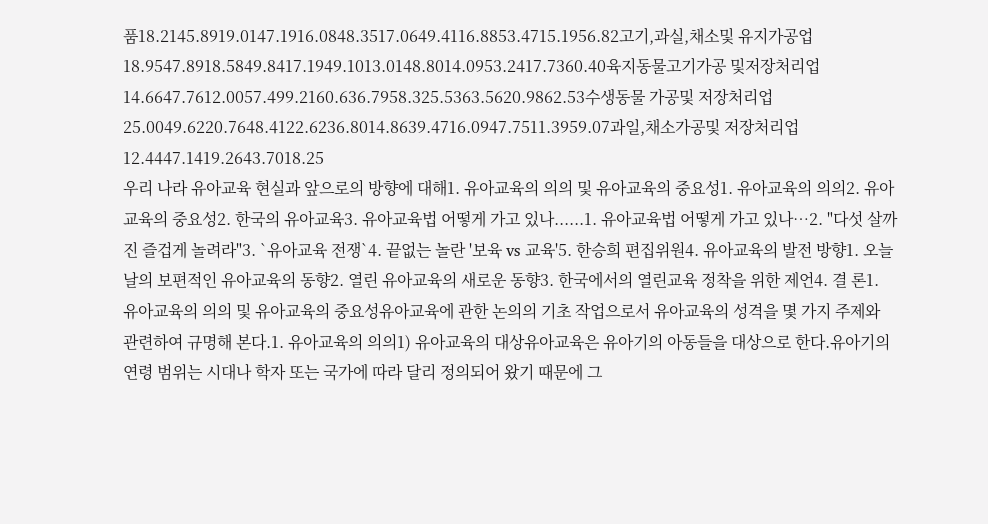품18.2145.8919.0147.1916.0848.3517.0649.4116.8853.4715.1956.82고기,과실,채소및 유지가공업18.9547.8918.5849.8417.1949.1013.0148.8014.0953.2417.7360.40육지동물고기가공 및저장처리업14.6647.7612.0057.499.2160.636.7958.325.5363.5620.9862.53수생동물 가공및 저장처리업25.0049.6220.7648.4122.6236.8014.8639.4716.0947.7511.3959.07과일,채소가공및 저장처리업12.4447.1419.2643.7018.25
우리 나라 유아교육 현실과 앞으로의 방향에 대해1. 유아교육의 의의 및 유아교육의 중요성1. 유아교육의 의의2. 유아교육의 중요성2. 한국의 유아교육3. 유아교육법 어떻게 가고 있나......1. 유아교육법 어떻게 가고 있나…2. "다섯 살까진 즐겁게 놀려라"3. `유아교육 전쟁`4. 끝없는 놀란 '보육 vs 교육'5. 한승희 편집위원4. 유아교육의 발전 방향1. 오늘날의 보편적인 유아교육의 동향2. 열린 유아교육의 새로운 동향3. 한국에서의 열린교육 정착을 위한 제언4. 결 론1. 유아교육의 의의 및 유아교육의 중요성유아교육에 관한 논의의 기초 작업으로서 유아교육의 성격을 몇 가지 주제와 관련하여 규명해 본다.1. 유아교육의 의의1) 유아교육의 대상유아교육은 유아기의 아동들을 대상으로 한다.유아기의 연령 범위는 시대나 학자 또는 국가에 따라 달리 정의되어 왔기 때문에 그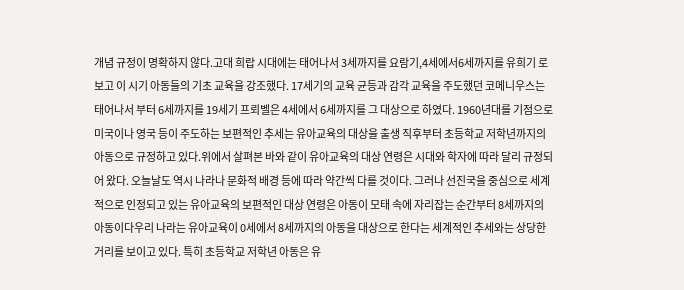개념 규정이 명확하지 않다.고대 희랍 시대에는 태어나서 3세까지를 요람기,4세에서6세까지를 유희기 로 보고 이 시기 아동들의 기초 교육을 강조했다. 17세기의 교육 균등과 감각 교육을 주도했던 코메니우스는 태어나서 부터 6세까지를 19세기 프뢰벨은 4세에서 6세까지를 그 대상으로 하였다. 1960년대를 기점으로 미국이나 영국 등이 주도하는 보편적인 추세는 유아교육의 대상을 출생 직후부터 초등학교 저학년까지의 아동으로 규정하고 있다.위에서 살펴본 바와 같이 유아교육의 대상 연령은 시대와 학자에 따라 달리 규정되어 왔다. 오늘날도 역시 나라나 문화적 배경 등에 따라 약간씩 다를 것이다. 그러나 선진국을 중심으로 세계적으로 인정되고 있는 유아교육의 보편적인 대상 연령은 아동이 모태 속에 자리잡는 순간부터 8세까지의 아동이다우리 나라는 유아교육이 0세에서 8세까지의 아동을 대상으로 한다는 세계적인 추세와는 상당한 거리를 보이고 있다. 특히 초등학교 저학년 아동은 유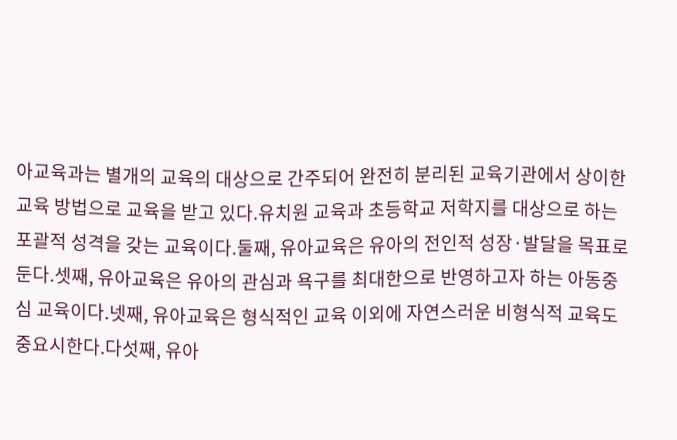아교육과는 별개의 교육의 대상으로 간주되어 완전히 분리된 교육기관에서 상이한 교육 방법으로 교육을 받고 있다.유치원 교육과 초등학교 저학지를 대상으로 하는 포괄적 성격을 갖는 교육이다.둘째, 유아교육은 유아의 전인적 성장·발달을 목표로 둔다.셋째, 유아교육은 유아의 관심과 욕구를 최대한으로 반영하고자 하는 아동중심 교육이다.넷째, 유아교육은 형식적인 교육 이외에 자연스러운 비형식적 교육도 중요시한다.다섯째, 유아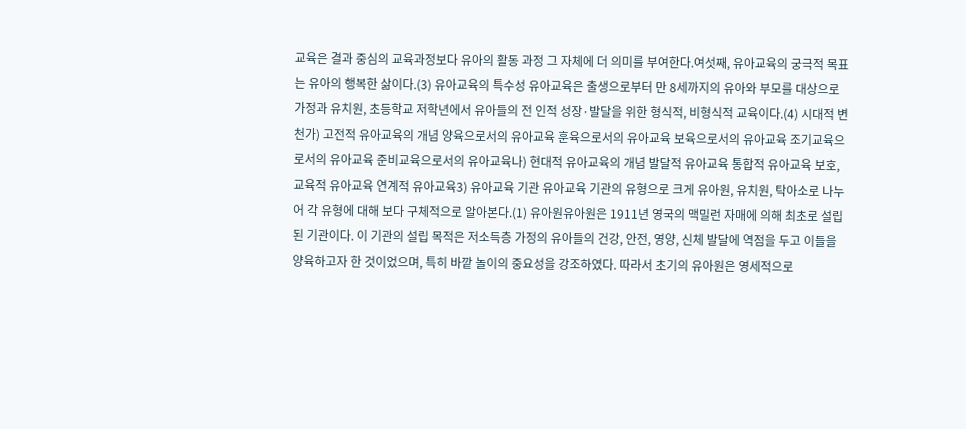교육은 결과 중심의 교육과정보다 유아의 활동 과정 그 자체에 더 의미를 부여한다.여섯째, 유아교육의 궁극적 목표는 유아의 행복한 삶이다.(3) 유아교육의 특수성 유아교육은 출생으로부터 만 8세까지의 유아와 부모를 대상으로 가정과 유치원, 초등학교 저학년에서 유아들의 전 인적 성장·발달을 위한 형식적, 비형식적 교육이다.(4) 시대적 변천가) 고전적 유아교육의 개념 양육으로서의 유아교육 훈육으로서의 유아교육 보육으로서의 유아교육 조기교육으로서의 유아교육 준비교육으로서의 유아교육나) 현대적 유아교육의 개념 발달적 유아교육 통합적 유아교육 보호, 교육적 유아교육 연계적 유아교육3) 유아교육 기관 유아교육 기관의 유형으로 크게 유아원, 유치원, 탁아소로 나누어 각 유형에 대해 보다 구체적으로 알아본다.(1) 유아원유아원은 1911년 영국의 맥밀런 자매에 의해 최초로 설립된 기관이다. 이 기관의 설립 목적은 저소득층 가정의 유아들의 건강, 안전, 영양, 신체 발달에 역점을 두고 이들을 양육하고자 한 것이었으며, 특히 바깥 놀이의 중요성을 강조하였다. 따라서 초기의 유아원은 영세적으로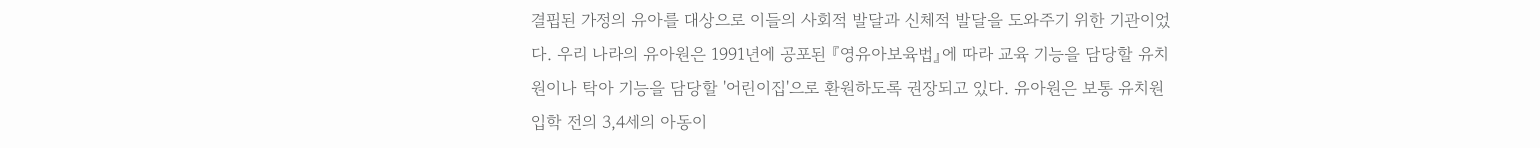결핍된 가정의 유아를 대상으로 이들의 사회적 발달과 신체적 발달을 도와주기 위한 기관이었다. 우리 나라의 유아원은 1991년에 공포된 『영유아보육법』에 따라 교육 기능을 담당할 유치원이나 탁아 기능을 담당할 '어린이집'으로 환원하도록 권장되고 있다. 유아원은 보통 유치원 입학 전의 3,4세의 아동이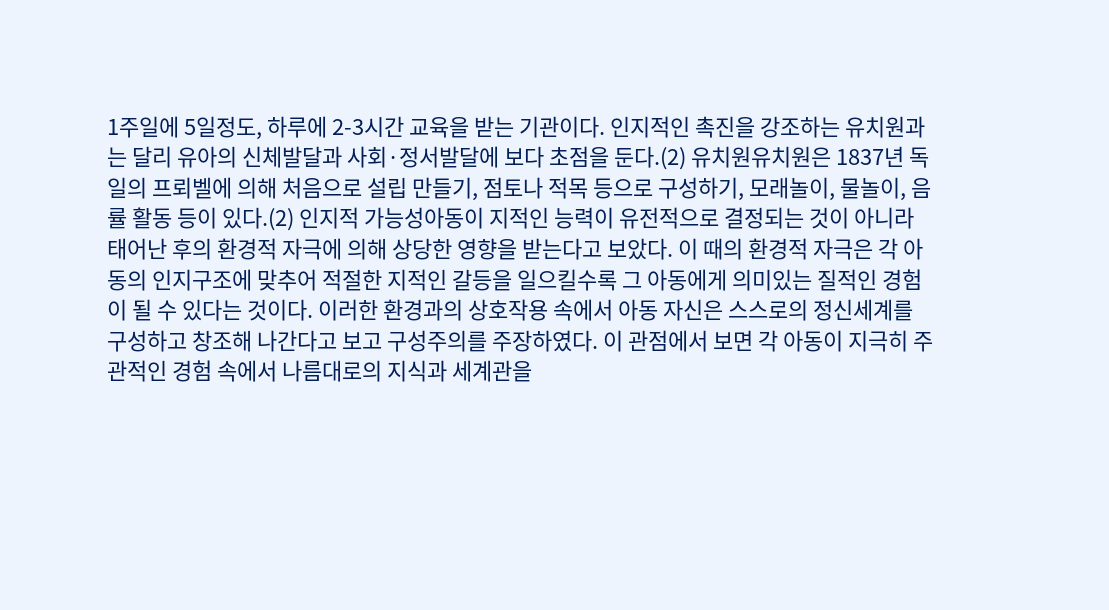1주일에 5일정도, 하루에 2-3시간 교육을 받는 기관이다. 인지적인 촉진을 강조하는 유치원과는 달리 유아의 신체발달과 사회·정서발달에 보다 초점을 둔다.(2) 유치원유치원은 1837년 독일의 프뢰벨에 의해 처음으로 설립 만들기, 점토나 적목 등으로 구성하기, 모래놀이, 물놀이, 음률 활동 등이 있다.(2) 인지적 가능성아동이 지적인 능력이 유전적으로 결정되는 것이 아니라 태어난 후의 환경적 자극에 의해 상당한 영향을 받는다고 보았다. 이 때의 환경적 자극은 각 아동의 인지구조에 맞추어 적절한 지적인 갈등을 일으킬수록 그 아동에게 의미있는 질적인 경험이 될 수 있다는 것이다. 이러한 환경과의 상호작용 속에서 아동 자신은 스스로의 정신세계를 구성하고 창조해 나간다고 보고 구성주의를 주장하였다. 이 관점에서 보면 각 아동이 지극히 주관적인 경험 속에서 나름대로의 지식과 세계관을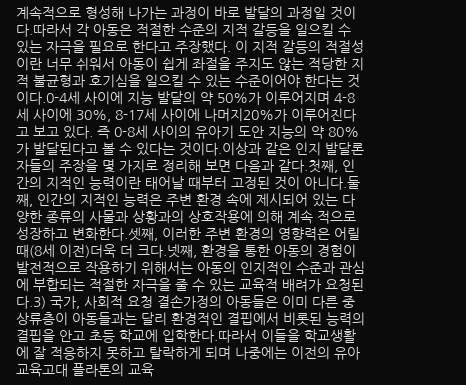계속적으로 형성해 나가는 과정이 바로 발달의 과정일 것이다.따라서 각 아동은 적절한 수준의 지적 갈등을 일으킬 수 있는 자극을 필요로 한다고 주장했다. 이 지적 갈등의 적절성이란 너무 쉬워서 아동이 쉽게 좌절을 주지도 않는 적당한 지적 불균형과 호기심을 일으킬 수 있는 수준이어야 한다는 것이다.0-4세 사이에 지능 발달의 약 50%가 이루어지며 4-8세 사이에 30%, 8-17세 사이에 나머지20%가 이루어진다고 보고 있다. 즉 0-8세 사이의 유아기 도안 지능의 약 80%가 발달된다고 볼 수 있다는 것이다.이상과 같은 인지 발달론자들의 주장을 몇 가지로 정리해 보면 다음과 같다.첫째, 인간의 지적인 능력이란 태어날 때부터 고정된 것이 아니다.둘째, 인간의 지적인 능력은 주변 환경 속에 제시되어 있는 다양한 종류의 사물과 상황과의 상호작용에 의해 계속 적으로 성장하고 변화한다.셋째, 이러한 주변 환경의 영향력은 어릴 때(8세 이전)더욱 더 크다.넷째, 환경을 통한 아동의 경험이 발전적으로 작용하기 위해서는 아동의 인지적인 수준과 관심에 부합되는 적절한 자극을 줄 수 있는 교육적 배려가 요청된다.3) 국가, 사회적 요청 결손가정의 아동들은 이미 다른 중상류층이 아동들과는 달리 환경적인 결핍에서 비롯된 능력의 결핍을 안고 초등 학교에 입학한다.따라서 이들을 학교생활에 잘 적응하지 못하고 탈락하게 되며 나중에는 이전의 유아교육고대 플라톤의 교육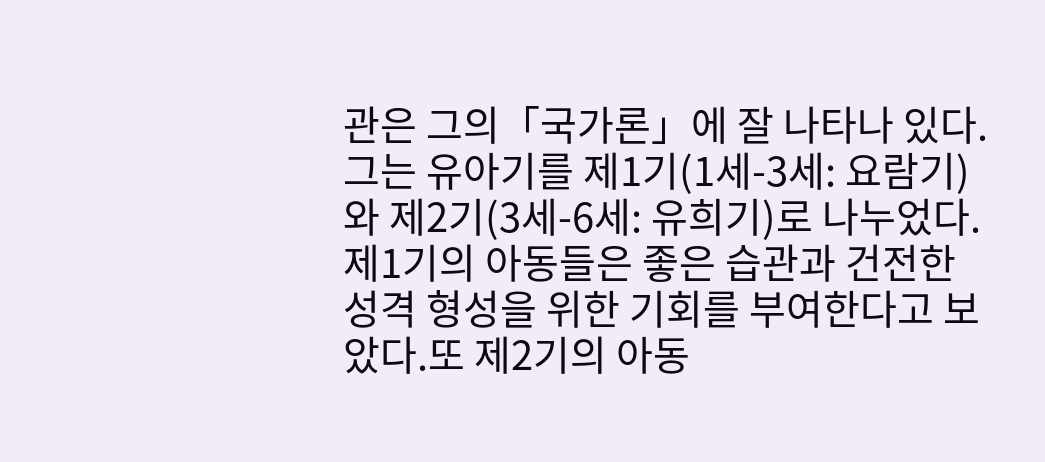관은 그의「국가론」에 잘 나타나 있다.그는 유아기를 제1기(1세-3세: 요람기)와 제2기(3세-6세: 유희기)로 나누었다.제1기의 아동들은 좋은 습관과 건전한 성격 형성을 위한 기회를 부여한다고 보았다.또 제2기의 아동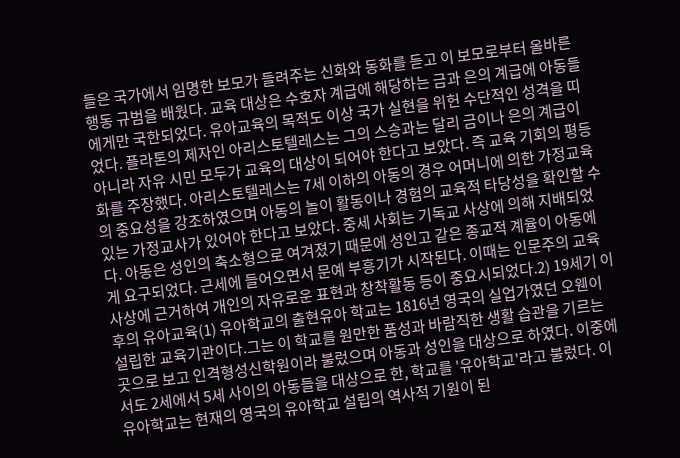들은 국가에서 임명한 보모가 들려주는 신화와 동화를 듣고 이 보모로부터 올바른 행동 규범을 배웠다. 교육 대상은 수호자 계급에 해당하는 금과 은의 계급에 아동들에게만 국한되었다. 유아교육의 목적도 이상 국가 실현을 위헌 수단적인 성격을 띠었다. 플라톤의 제자인 아리스토텔레스는 그의 스승과는 달리 금이나 은의 계급이 아니라 자유 시민 모두가 교육의 대상이 되어야 한다고 보았다. 즉 교육 기회의 평등화를 주장했다. 아리스토텔레스는 7세 이하의 아동의 경우 어머니에 의한 가정교육의 중요성을 강조하였으며 아동의 놀이 활동이나 경험의 교육적 타당성을 확인할 수 있는 가정교사가 있어야 한다고 보았다. 중세 사회는 기독교 사상에 의해 지배되었다. 아동은 성인의 축소형으로 여겨졌기 때문에 성인고 같은 종교적 계율이 아동에게 요구되었다. 근세에 들어오면서 문예 부흥기가 시작된다. 이때는 인문주의 교육 사상에 근거하여 개인의 자유로운 표현과 창착활동 등이 중요시되었다.2) 19세기 이후의 유아교육(1) 유아학교의 출현유아 학교는 1816년 영국의 실업가였던 오웬이 설립한 교육기관이다.그는 이 학교를 원만한 품성과 바람직한 생활 습관을 기르는 곳으로 보고 인격형성신학원이라 불렀으며 아동과 성인을 대상으로 하였다. 이중에서도 2세에서 5세 사이의 아동들을 대상으로 한, 학교를 '유아학교'라고 불렀다. 이 유아학교는 현재의 영국의 유아학교 설립의 역사적 기원이 된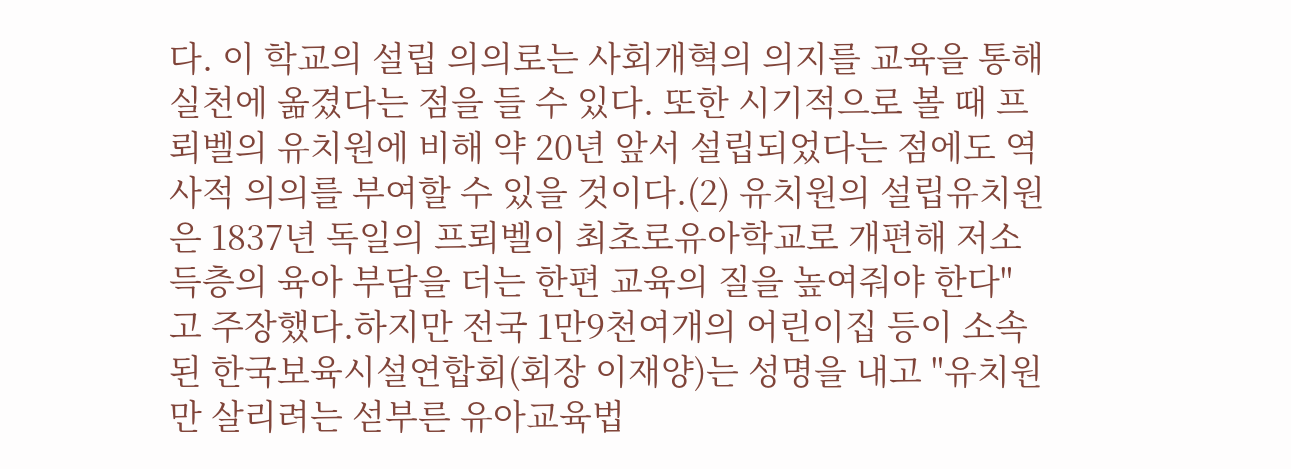다. 이 학교의 설립 의의로는 사회개혁의 의지를 교육을 통해 실천에 옮겼다는 점을 들 수 있다. 또한 시기적으로 볼 때 프뢰벨의 유치원에 비해 약 20년 앞서 설립되었다는 점에도 역사적 의의를 부여할 수 있을 것이다.(2) 유치원의 설립유치원은 1837년 독일의 프뢰벨이 최초로유아학교로 개편해 저소득층의 육아 부담을 더는 한편 교육의 질을 높여줘야 한다" 고 주장했다.하지만 전국 1만9천여개의 어린이집 등이 소속된 한국보육시설연합회(회장 이재양)는 성명을 내고 "유치원만 살리려는 섣부른 유아교육법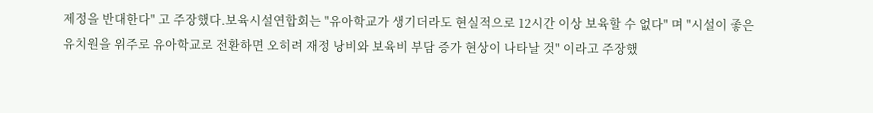제정을 반대한다" 고 주장했다.보육시설연합회는 "유아학교가 생기더라도 현실적으로 12시간 이상 보육할 수 없다" 며 "시설이 좋은 유치원을 위주로 유아학교로 전환하면 오히려 재정 낭비와 보육비 부담 증가 현상이 나타날 것" 이라고 주장했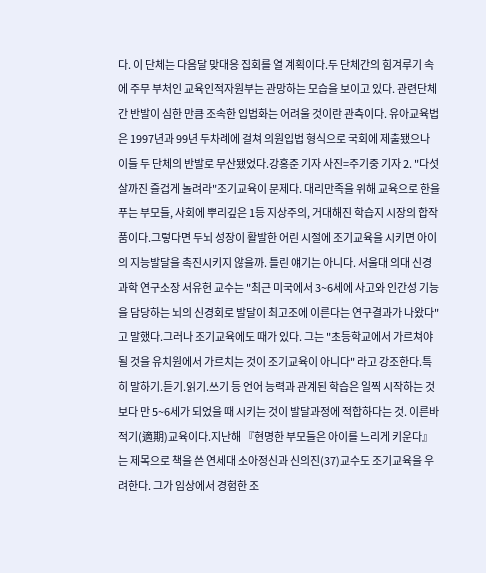다. 이 단체는 다음달 맞대응 집회를 열 계획이다.두 단체간의 힘겨루기 속에 주무 부처인 교육인적자원부는 관망하는 모습을 보이고 있다. 관련단체간 반발이 심한 만큼 조속한 입법화는 어려울 것이란 관측이다. 유아교육법은 1997년과 99년 두차례에 걸쳐 의원입법 형식으로 국회에 제출됐으나 이들 두 단체의 반발로 무산됐었다.강홍준 기자 사진=주기중 기자 2. "다섯 살까진 즐겁게 놀려라"조기교육이 문제다. 대리만족을 위해 교육으로 한을 푸는 부모들, 사회에 뿌리깊은 1등 지상주의, 거대해진 학습지 시장의 합작품이다.그렇다면 두뇌 성장이 활발한 어린 시절에 조기교육을 시키면 아이의 지능발달을 촉진시키지 않을까. 틀린 얘기는 아니다. 서울대 의대 신경과학 연구소장 서유헌 교수는 "최근 미국에서 3~6세에 사고와 인간성 기능을 담당하는 뇌의 신경회로 발달이 최고조에 이른다는 연구결과가 나왔다" 고 말했다.그러나 조기교육에도 때가 있다. 그는 "초등학교에서 가르쳐야 될 것을 유치원에서 가르치는 것이 조기교육이 아니다" 라고 강조한다.특히 말하기.듣기.읽기.쓰기 등 언어 능력과 관계된 학습은 일찍 시작하는 것보다 만 5~6세가 되었을 때 시키는 것이 발달과정에 적합하다는 것. 이른바 적기(適期)교육이다.지난해 『현명한 부모들은 아이를 느리게 키운다』는 제목으로 책을 쓴 연세대 소아정신과 신의진(37)교수도 조기교육을 우려한다. 그가 임상에서 경험한 조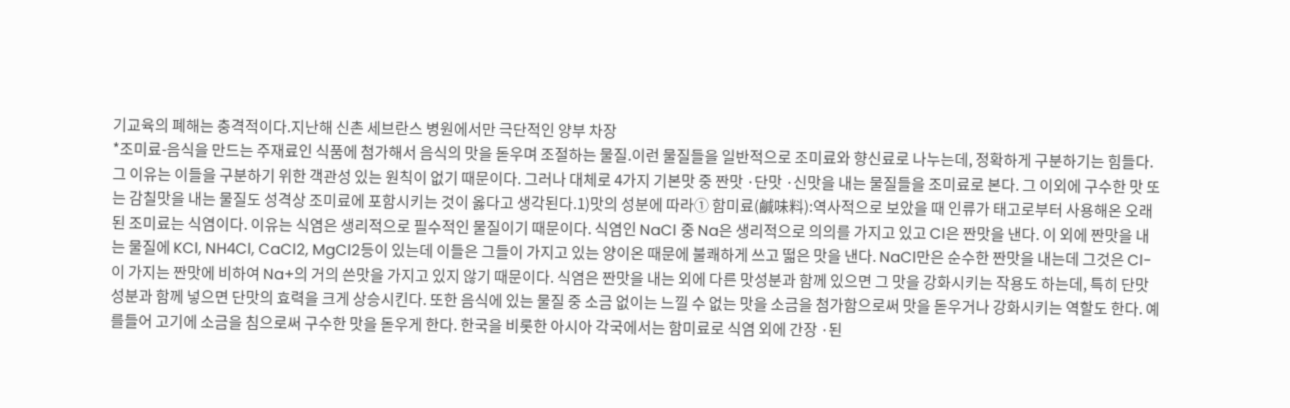기교육의 폐해는 충격적이다.지난해 신촌 세브란스 병원에서만 극단적인 양부 차장
*조미료-음식을 만드는 주재료인 식품에 첨가해서 음식의 맛을 돋우며 조절하는 물질.이런 물질들을 일반적으로 조미료와 향신료로 나누는데, 정확하게 구분하기는 힘들다. 그 이유는 이들을 구분하기 위한 객관성 있는 원칙이 없기 때문이다. 그러나 대체로 4가지 기본맛 중 짠맛 ·단맛 ·신맛을 내는 물질들을 조미료로 본다. 그 이외에 구수한 맛 또는 감칠맛을 내는 물질도 성격상 조미료에 포함시키는 것이 옳다고 생각된다.1)맛의 성분에 따라① 함미료(鹹味料):역사적으로 보았을 때 인류가 태고로부터 사용해온 오래 된 조미료는 식염이다. 이유는 식염은 생리적으로 필수적인 물질이기 때문이다. 식염인 NaCl 중 Na은 생리적으로 의의를 가지고 있고 Cl은 짠맛을 낸다. 이 외에 짠맛을 내는 물질에 KCl, NH4Cl, CaCl2, MgCl2등이 있는데 이들은 그들이 가지고 있는 양이온 때문에 불쾌하게 쓰고 떫은 맛을 낸다. NaCl만은 순수한 짠맛을 내는데 그것은 Cl-이 가지는 짠맛에 비하여 Na+의 거의 쓴맛을 가지고 있지 않기 때문이다. 식염은 짠맛을 내는 외에 다른 맛성분과 함께 있으면 그 맛을 강화시키는 작용도 하는데, 특히 단맛 성분과 함께 넣으면 단맛의 효력을 크게 상승시킨다. 또한 음식에 있는 물질 중 소금 없이는 느낄 수 없는 맛을 소금을 첨가함으로써 맛을 돋우거나 강화시키는 역할도 한다. 예를들어 고기에 소금을 침으로써 구수한 맛을 돋우게 한다. 한국을 비롯한 아시아 각국에서는 함미료로 식염 외에 간장 ·된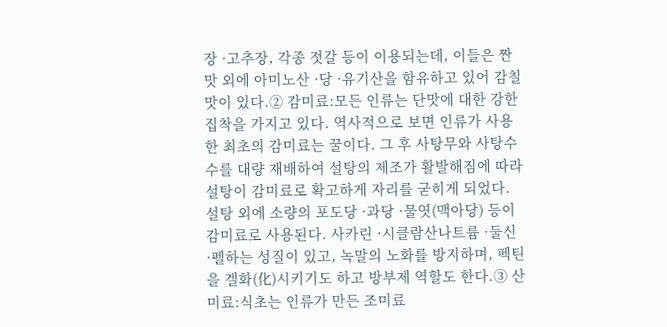장 ·고추장, 각종 젓갈 등이 이용되는데, 이들은 짠맛 외에 아미노산 ·당 ·유기산을 함유하고 있어 감칠맛이 있다.② 감미료:모든 인류는 단맛에 대한 강한 집착을 가지고 있다. 역사적으로 보면 인류가 사용한 최초의 감미료는 꿀이다. 그 후 사탕무와 사탕수수를 대량 재배하여 설탕의 제조가 활발해짐에 따라 설탕이 감미료로 확고하게 자리를 굳히게 되었다. 설탕 외에 소량의 포도당 ·과당 ·물엿(맥아당) 등이 감미료로 사용된다. 사카린 ·시클람산나트륨 ·둘신 ·펠하는 성질이 있고, 녹말의 노화를 방지하며, 펙틴을 겔화(化)시키기도 하고 방부제 역할도 한다.③ 산미료:식초는 인류가 만든 조미료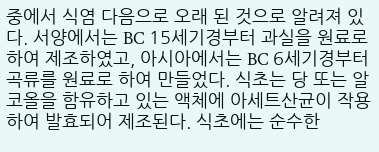중에서 식염 다음으로 오래 된 것으로 알려져 있다. 서양에서는 BC 15세기경부터 과실을 원료로 하여 제조하였고, 아시아에서는 BC 6세기경부터 곡류를 원료로 하여 만들었다. 식초는 당 또는 알코올을 함유하고 있는 액체에 아세트산균이 작용하여 발효되어 제조된다. 식초에는 순수한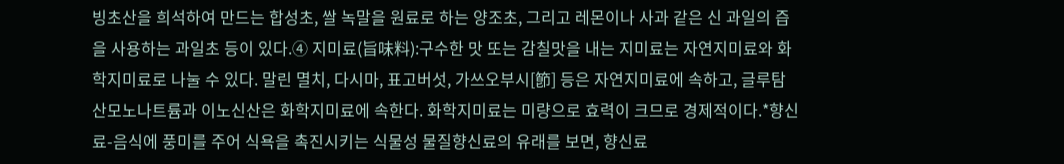빙초산을 희석하여 만드는 합성초, 쌀 녹말을 원료로 하는 양조초, 그리고 레몬이나 사과 같은 신 과일의 즙을 사용하는 과일초 등이 있다.④ 지미료(旨味料):구수한 맛 또는 감칠맛을 내는 지미료는 자연지미료와 화학지미료로 나눌 수 있다. 말린 멸치, 다시마, 표고버섯, 가쓰오부시[節] 등은 자연지미료에 속하고, 글루탐산모노나트륨과 이노신산은 화학지미료에 속한다. 화학지미료는 미량으로 효력이 크므로 경제적이다.*향신료-음식에 풍미를 주어 식욕을 촉진시키는 식물성 물질향신료의 유래를 보면, 향신료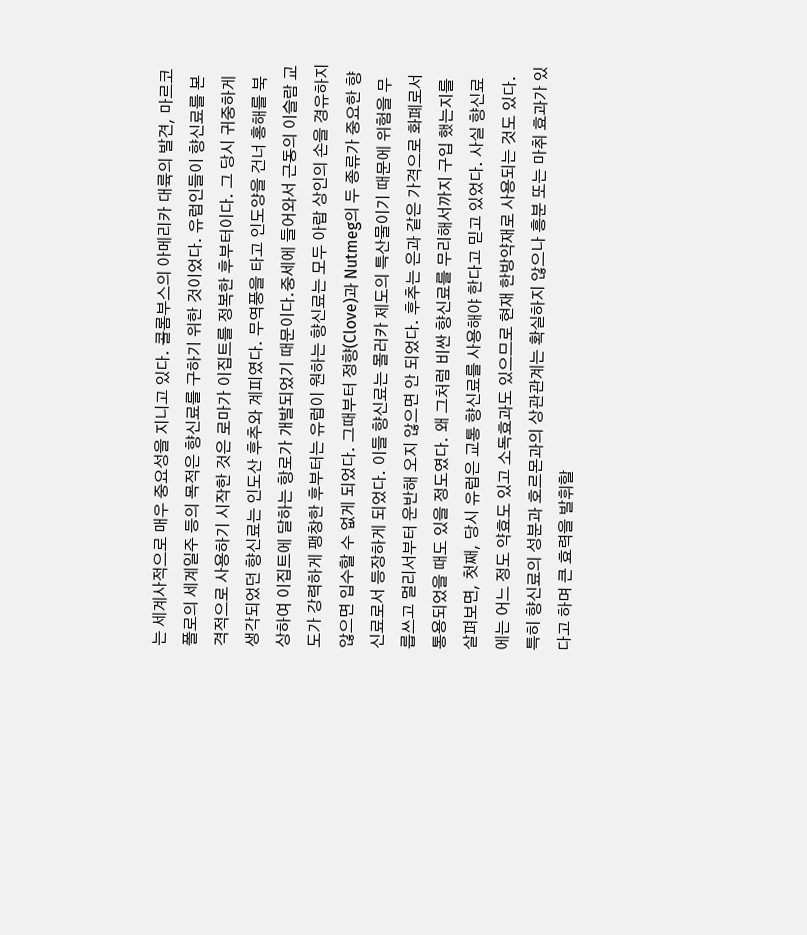는 세계사적으로 매우 중요성을 지니고 있다. 콜롬부스의 아메리카 대륙의 발견, 마르코폴로의 세계일주 등의 목적은 향신료를 구하기 위한 것이었다. 유럽인들이 향신료를 본격적으로 사용하기 시작한 것은 로마가 이집트를 정복한 후부터이다. 그 당시 귀중하게 생각되었던 향신료는 인도산 후추와 계피였다. 무역풍을 타고 인도양을 건너 홍해를 북상하여 이집트에 달하는 항로가 개발되었기 때문이다.중세에 들어와서 근동의 이슬람 교도가 강력하게 팽창한 후부터는 유럽이 원하는 향신료는 모두 아랍 상인의 손을 경유하지 않으면 입수할 수 없게 되었다. 그때부터 정향(Clove)과 Nutmeg의 두 종류가 중요한 향신료로서 등장하게 되었다. 이들 향신료는 몰러카 제도의 특산물이기 때문에 위험을 무릅쓰고 멀리서부터 운반해 오지 않으면 안 되었다. 후추는 은과 같은 가격으로 화폐로서 통용되었을 때도 있을 정도였다. 왜 그처럼 비싼 향신료를 무리해서까지 구입 했는지를 살펴보면, 첫째, 당시 유럽은 교통 향신료를 사용해야 한다고 믿고 있었다. 사실 향신료에는 어느 정도 약효도 있고 소독효과도 있으므로 현재 한방약재로 사용되는 것도 있다.특히 향신료의 성분과 호르몬과의 상관관계는 확실하지 않으나 흥분 또는 마취 효과가 있다고 하며 큰 효력을 발휘할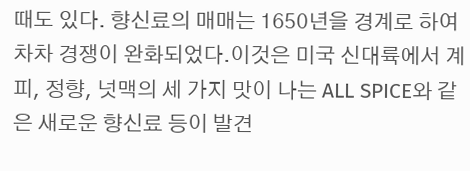때도 있다. 향신료의 매매는 1650년을 경계로 하여 차차 경쟁이 완화되었다.이것은 미국 신대륙에서 계피, 정향, 넛맥의 세 가지 맛이 나는 ALL SPICE와 같은 새로운 향신료 등이 발견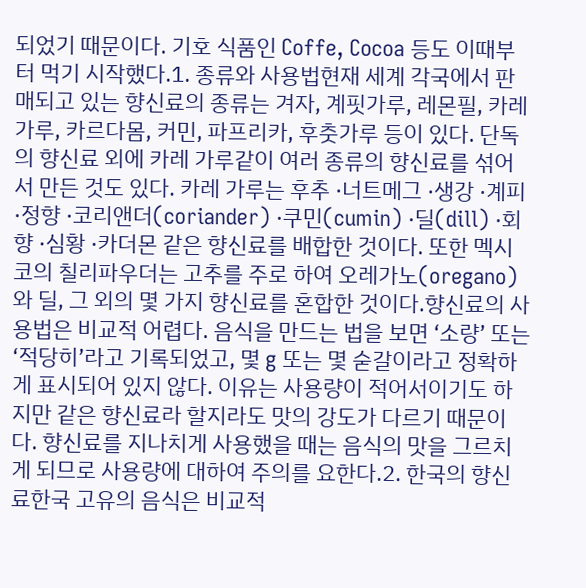되었기 때문이다. 기호 식품인 Coffe, Cocoa 등도 이때부터 먹기 시작했다.1. 종류와 사용법현재 세계 각국에서 판매되고 있는 향신료의 종류는 겨자, 계핏가루, 레몬필, 카레가루, 카르다몸, 커민, 파프리카, 후춧가루 등이 있다. 단독의 향신료 외에 카레 가루같이 여러 종류의 향신료를 섞어서 만든 것도 있다. 카레 가루는 후추 ·너트메그 ·생강 ·계피 ·정향 ·코리앤더(coriander) ·쿠민(cumin) ·딜(dill) ·회향 ·심황 ·카더몬 같은 향신료를 배합한 것이다. 또한 멕시코의 칠리파우더는 고추를 주로 하여 오레가노(oregano)와 딜, 그 외의 몇 가지 향신료를 혼합한 것이다.향신료의 사용법은 비교적 어렵다. 음식을 만드는 법을 보면 ‘소량’ 또는 ‘적당히’라고 기록되었고, 몇 g 또는 몇 숟갈이라고 정확하게 표시되어 있지 않다. 이유는 사용량이 적어서이기도 하지만 같은 향신료라 할지라도 맛의 강도가 다르기 때문이다. 향신료를 지나치게 사용했을 때는 음식의 맛을 그르치게 되므로 사용량에 대하여 주의를 요한다.2. 한국의 향신료한국 고유의 음식은 비교적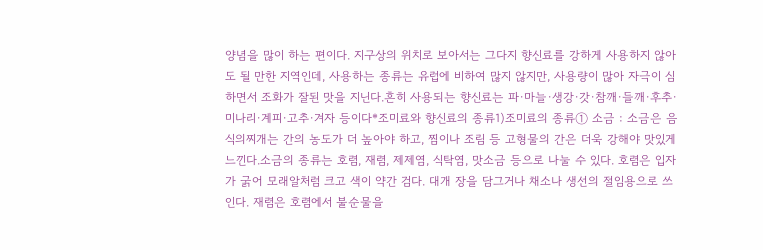양념을 많이 하는 편이다. 지구상의 위치로 보아서는 그다지 향신료를 강하게 사용하지 않아도 될 만한 지역인데, 사용하는 종류는 유럽에 비하여 많지 않지만, 사용량이 많아 자극이 심하면서 조화가 잘된 맛을 지닌다.흔히 사용되는 향신료는 파·마늘·생강·갓·참깨·들깨·후추·미나리·계피·고추·겨자 등이다*조미료와 향신료의 종류1)조미료의 종류① 소금 : 소금은 음식의찌개는 간의 농도가 더 높아야 하고, 찜이나 조림 등 고형물의 간은 더욱 강해야 맛있게 느낀다.소금의 종류는 호렴, 재렴, 제제염, 식탁염, 맛소금 등으로 나눌 수 있다. 호렴은 입자가 굵어 모래알처럼 크고 색이 약간 검다. 대개 장을 담그거나 채소나 생선의 절임용으로 쓰인다. 재렴은 호렴에서 불순물을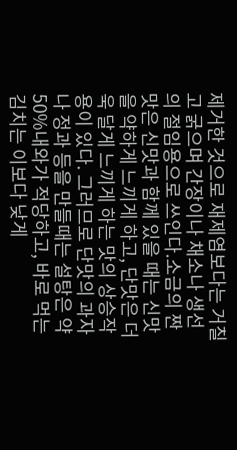제거한 것으로 재제염보다는 거칠고 굵으며 간장이나 채소나 생선의 절임용으로 쓰인다.소금의 짠맛은 신맛과 함께 있을 때는 신맛을 약하게 느끼게 하고, 단맛은 더욱 달게 느끼게 하는 맛의 상승작용이 있다. 그러므로 단맛의 과자나 정과 등을 만들때는 설탕은 약 50%내와가 적당하고, 바로 먹는 김치는 이보다 낮게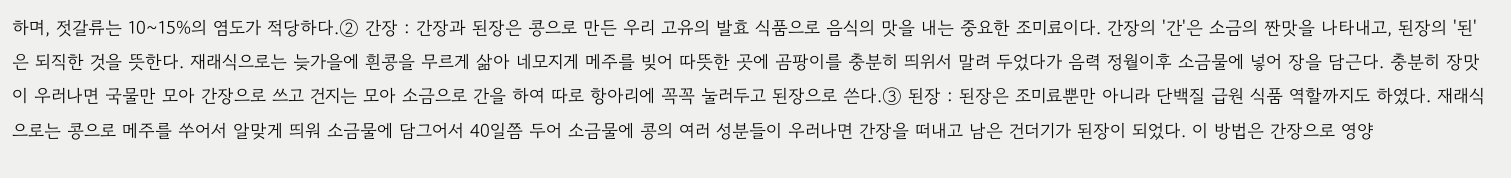하며, 젓갈류는 10~15%의 염도가 적당하다.② 간장 : 간장과 된장은 콩으로 만든 우리 고유의 발효 식품으로 음식의 맛을 내는 중요한 조미료이다. 간장의 '간'은 소금의 짠맛을 나타내고, 된장의 '된'은 되직한 것을 뜻한다. 재래식으로는 늦가을에 흰콩을 무르게 삶아 네모지게 메주를 빚어 따뜻한 곳에 곰팡이를 충분히 띄위서 말려 두었다가 음력 정월이후 소금물에 넣어 장을 담근다. 충분히 장맛이 우러나면 국물만 모아 간장으로 쓰고 건지는 모아 소금으로 간을 하여 따로 항아리에 꼭꼭 눌러두고 된장으로 쓴다.③ 된장 : 된장은 조미료뿐만 아니라 단백질 급원 식품 역할까지도 하였다. 재래식으로는 콩으로 메주를 쑤어서 알맞게 띄워 소금물에 담그어서 40일쯤 두어 소금물에 콩의 여러 성분들이 우러나면 간장을 떠내고 남은 건더기가 된장이 되었다. 이 방법은 간장으로 영양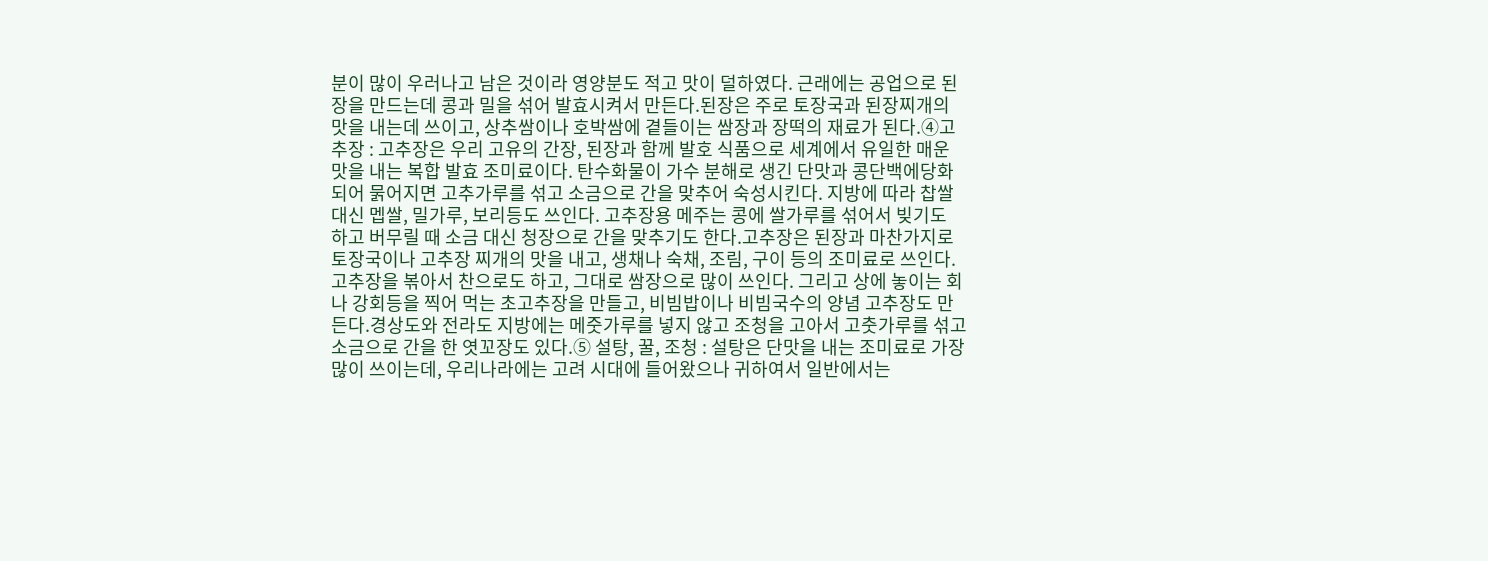분이 많이 우러나고 남은 것이라 영양분도 적고 맛이 덜하였다. 근래에는 공업으로 된장을 만드는데 콩과 밀을 섞어 발효시켜서 만든다.된장은 주로 토장국과 된장찌개의 맛을 내는데 쓰이고, 상추쌈이나 호박쌈에 곁들이는 쌈장과 장떡의 재료가 된다.④고추장 : 고추장은 우리 고유의 간장, 된장과 함께 발호 식품으로 세계에서 유일한 매운 맛을 내는 복합 발효 조미료이다. 탄수화물이 가수 분해로 생긴 단맛과 콩단백에당화되어 묽어지면 고추가루를 섞고 소금으로 간을 맞추어 숙성시킨다. 지방에 따라 찹쌀대신 멥쌀, 밀가루, 보리등도 쓰인다. 고추장용 메주는 콩에 쌀가루를 섞어서 빚기도 하고 버무릴 때 소금 대신 청장으로 간을 맞추기도 한다.고추장은 된장과 마찬가지로 토장국이나 고추장 찌개의 맛을 내고, 생채나 숙채, 조림, 구이 등의 조미료로 쓰인다. 고추장을 볶아서 찬으로도 하고, 그대로 쌈장으로 많이 쓰인다. 그리고 상에 놓이는 회나 강회등을 찍어 먹는 초고추장을 만들고, 비빔밥이나 비빔국수의 양념 고추장도 만든다.경상도와 전라도 지방에는 메줏가루를 넣지 않고 조청을 고아서 고춧가루를 섞고 소금으로 간을 한 엿꼬장도 있다.⑤ 설탕, 꿀, 조청 : 설탕은 단맛을 내는 조미료로 가장 많이 쓰이는데, 우리나라에는 고려 시대에 들어왔으나 귀하여서 일반에서는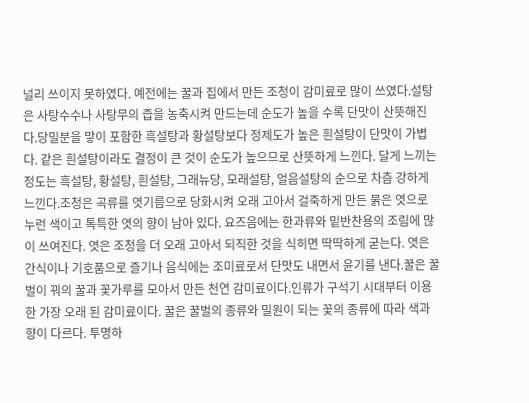널리 쓰이지 못하였다. 예전에는 꿀과 집에서 만든 조청이 감미료로 많이 쓰였다.설탕은 사탕수수나 사탕무의 즙을 농축시켜 만드는데 순도가 높을 수록 단맛이 산뜻해진다.당밀분을 맣이 포함한 흑설탕과 황설탕보다 정제도가 높은 흰설탕이 단맛이 가볍다. 같은 흰설탕이라도 결정이 큰 것이 순도가 높으므로 산뜻하게 느낀다. 달게 느끼는 정도는 흑설탕, 황설탕, 흰설탕, 그래뉴당, 모래설탕, 얼음설탕의 순으로 차츰 강하게 느낀다.조청은 곡류를 엿기름으로 당화시켜 오래 고아서 걸죽하게 만든 묽은 엿으로 누런 색이고 톡특한 엿의 향이 남아 있다. 요즈음에는 한과류와 밑반찬용의 조림에 많이 쓰여진다. 엿은 조청을 더 오래 고아서 되직한 것을 식히면 딱딱하게 굳는다. 엿은 간식이나 기호품으로 즐기나 음식에는 조미료로서 단맛도 내면서 윤기를 낸다.꿀은 꿀벌이 꿔의 꿀과 꽃가루를 모아서 만든 천연 감미료이다.인류가 구석기 시대부터 이용한 가장 오래 된 감미료이다. 꿀은 꿀벌의 종류와 밀원이 되는 꽃의 종류에 따라 색과 향이 다르다. 투명하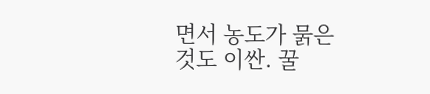면서 농도가 묽은 것도 이싼. 꿀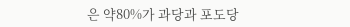은 약80%가 과당과 포도당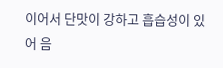이어서 단맛이 강하고 흡습성이 있어 음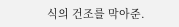식의 건조를 막아준.